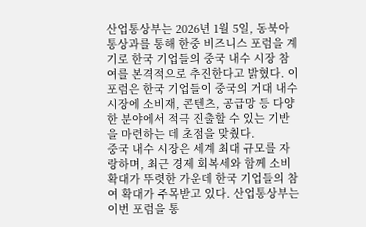산업통상부는 2026년 1월 5일, 동북아통상과를 통해 한중 비즈니스 포럼을 계기로 한국 기업들의 중국 내수 시장 참여를 본격적으로 추진한다고 밝혔다. 이 포럼은 한국 기업들이 중국의 거대 내수 시장에 소비재, 콘텐츠, 공급망 등 다양한 분야에서 적극 진출할 수 있는 기반을 마련하는 데 초점을 맞췄다.
중국 내수 시장은 세계 최대 규모를 자랑하며, 최근 경제 회복세와 함께 소비 확대가 뚜렷한 가운데 한국 기업들의 참여 확대가 주목받고 있다. 산업통상부는 이번 포럼을 통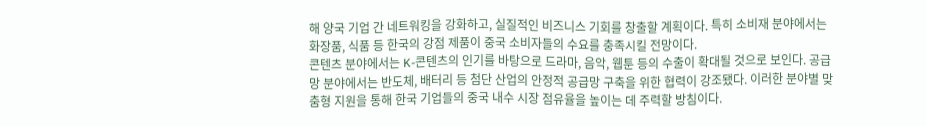해 양국 기업 간 네트워킹을 강화하고, 실질적인 비즈니스 기회를 창출할 계획이다. 특히 소비재 분야에서는 화장품, 식품 등 한국의 강점 제품이 중국 소비자들의 수요를 충족시킬 전망이다.
콘텐츠 분야에서는 K-콘텐츠의 인기를 바탕으로 드라마, 음악, 웹툰 등의 수출이 확대될 것으로 보인다. 공급망 분야에서는 반도체, 배터리 등 첨단 산업의 안정적 공급망 구축을 위한 협력이 강조됐다. 이러한 분야별 맞춤형 지원을 통해 한국 기업들의 중국 내수 시장 점유율을 높이는 데 주력할 방침이다.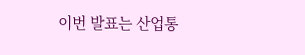이번 발표는 산업통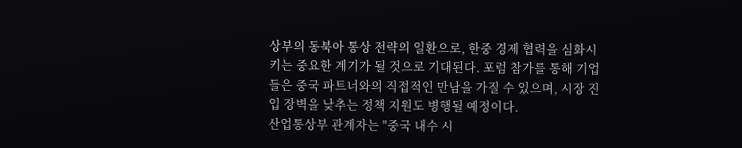상부의 동북아 통상 전략의 일환으로, 한중 경제 협력을 심화시키는 중요한 계기가 될 것으로 기대된다. 포럼 참가를 통해 기업들은 중국 파트너와의 직접적인 만남을 가질 수 있으며, 시장 진입 장벽을 낮추는 정책 지원도 병행될 예정이다.
산업통상부 관계자는 "중국 내수 시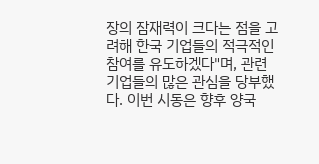장의 잠재력이 크다는 점을 고려해 한국 기업들의 적극적인 참여를 유도하겠다"며, 관련 기업들의 많은 관심을 당부했다. 이번 시동은 향후 양국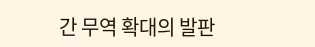간 무역 확대의 발판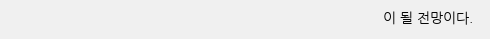이 될 전망이다.